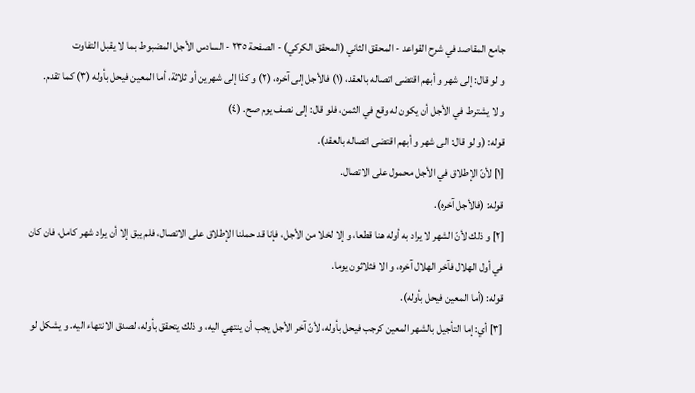جامع المقاصد في شرح القواعد - المحقق الثاني (المحقق الكركي) - الصفحة ٢٣٥ - السادس الأجل المضبوط بما لا يقبل التفاوت
و لو قال: إلى شهر و أبهم اقتضى اتصاله بالعقد، (١) فالأجل إلى آخره، (٢) و كذا إلى شهرين أو ثلاثة، أما المعين فيحل بأوله (٣) كما تقدم.
و لا يشترط في الأجل أن يكون له وقع في الثمن، فلو قال: إلى نصف يوم صح. (٤)
قوله: (و لو قال: الى شهر و أبهم اقتضى اتصاله بالعقد).
[١] لأنّ الإطلاق في الأجل محمول على الاتصال.
قوله: (فالأجل آخره).
[٢] و ذلك لأنّ الشهر لا يراد به أوله هنا قطعا، و إلا لخلا من الأجل، فإنا قد حملنا الإطلاق على الاتصال، فلم يبق إلا أن يراد شهر كامل، فان كان في أول الهلال فآخر الهلال آخره، و الا فثلاثون يوما.
قوله: (أما المعين فيحل بأوله).
[٣] أي: إما التأجيل بالشهر المعين كرجب فيحل بأوله، لأنّ آخر الأجل يجب أن ينتهي اليه، و ذلك يتحقق بأوله، لصدق الانتهاء اليه. و يشكل لو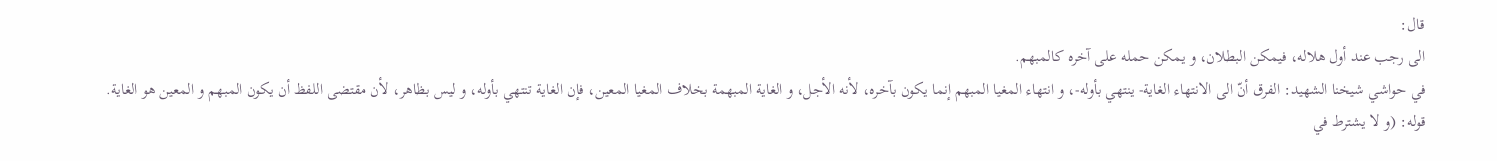قال:
الى رجب عند أول هلاله، فيمكن البطلان، و يمكن حمله على آخره كالمبهم.
في حواشي شيخنا الشهيد: الفرق أنّ الى الانتهاء الغاية- ينتهي بأوله-، و انتهاء المغيا المبهم إنما يكون بآخره، لأنه الأجل، و الغاية المبهمة بخلاف المغيا المعين، فإن الغاية تنتهي بأوله، و ليس بظاهر، لأن مقتضى اللفظ أن يكون المبهم و المعين هو الغاية.
قوله: (و لا يشترط في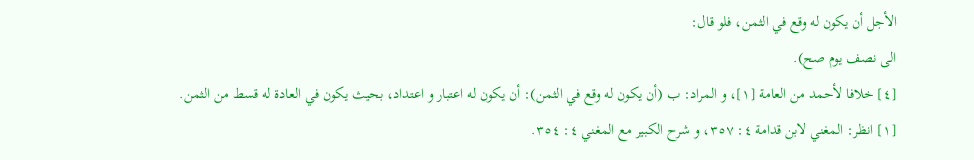الأجل أن يكون له وقع في الثمن، فلو قال:
الى نصف يوم صح).
[٤] خلافا لأحمد من العامة [١]، و المراد: ب (أن يكون له وقع في الثمن): أن يكون له اعتبار و اعتداد، بحيث يكون في العادة له قسط من الثمن.
[١] انظر: المغني لابن قدامة ٤: ٣٥٧، و شرح الكبير مع المغني ٤: ٣٥٤.